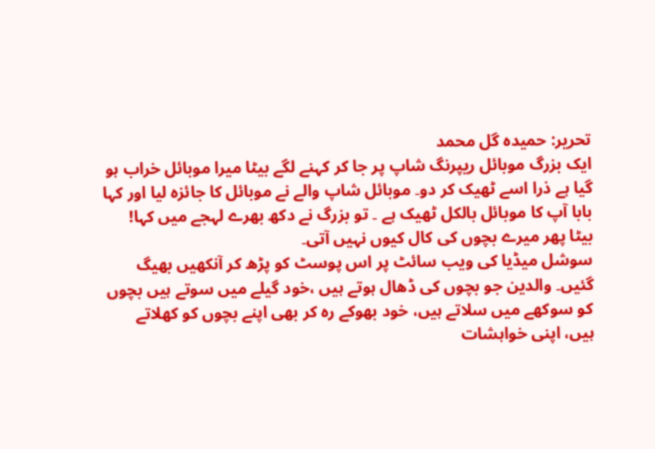تحریر: حمیدہ گل محمد
ایک بزرگ موبائل ریپرنگ شاپ پر جا کر کہنے لگے بیٹا میرا موبائل خراب ہو گیا ہے ذرا اسے ٹھیک کر دو۔ موبائل شاپ والے نے موبائل کا جائزہ لیا اور کہا بابا آپ کا موبائل بالکل ٹھیک ہے ۔ تو بزرگ نے دکھ بھرے لہجے میں کہا! بیٹا پھر میرے بچوں کی کال کیوں نہیں آتی۔
سوشل میڈیا کی ویب سائٹ پر اس پوسٹ کو پڑھ کر آنکھیں بھیگ گئیں۔ والدین جو بچوں کی ڈھال ہوتے ہیں ،خود گیلے میں سوتے ہیں بچوں کو سوکھے میں سلاتے ہیں، خود بھوکے رہ کر بھی اپنے بچوں کو کھلاتے ہیں، اپنی خواہشات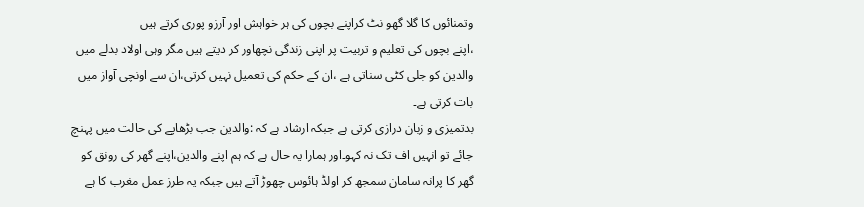وتمنائوں کا گلا گھو نٹ کراپنے بچوں کی ہر خواہش اور آرزو پوری کرتے ہیں
،اپنے بچوں کی تعلیم و تربیت پر اپنی زندگی نچھاور کر دیتے ہیں مگر وہی اولاد بدلے میں والدین کو جلی کٹی سناتی ہے ،ان کے حکم کی تعمیل نہیں کرتی،ان سے اونچی آواز میں بات کرتی ہے۔
بدتمیزی و زبان درازی کرتی ہے جبکہ ارشاد ہے کہ :والدین جب بڑھاپے کی حالت میں پہنچ جائے تو انہیں اف تک نہ کہو۔اور ہمارا یہ حال ہے کہ ہم اپنے والدین،اپنے گھر کی رونق کو گھر کا پرانہ سامان سمجھ کر اولڈ ہائوس چھوڑ آتے ہیں جبکہ یہ طرز عمل مغرب کا ہے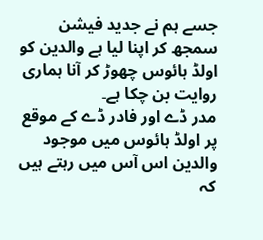جسے ہم نے جدید فیشن سمجھ کر اپنا لیا ہے والدین کو اولڈ ہائوس چھوڑ کر آنا ہماری روایت بن چکا ہے۔
مدر ڈے اور فادر ڈے کے موقع پر اولڈ ہائوس میں موجود والدین اس آس میں رہتے ہیں کہ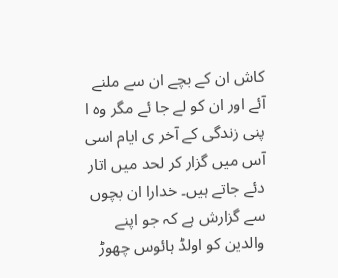کاش ان کے بچے ان سے ملنے آئے اور ان کو لے جا ئے مگر وہ ا پنی زندگی کے آخر ی ایام اسی آس میں گزار کر لحد میں اتار دئے جاتے ہیں۔ خدارا ان بچوں سے گزارش ہے کہ جو اپنے والدین کو اولڈ ہائوس چھوڑ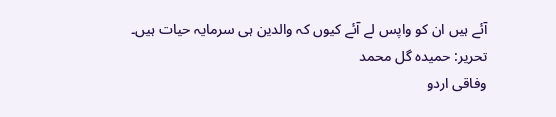آئے ہیں ان کو واپس لے آئے کیوں کہ والدین ہی سرمایہ حیات ہیں۔
تحریر: حمیدہ گل محمد
وفاقی اردو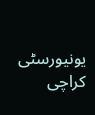یونیورسٹی کراچی